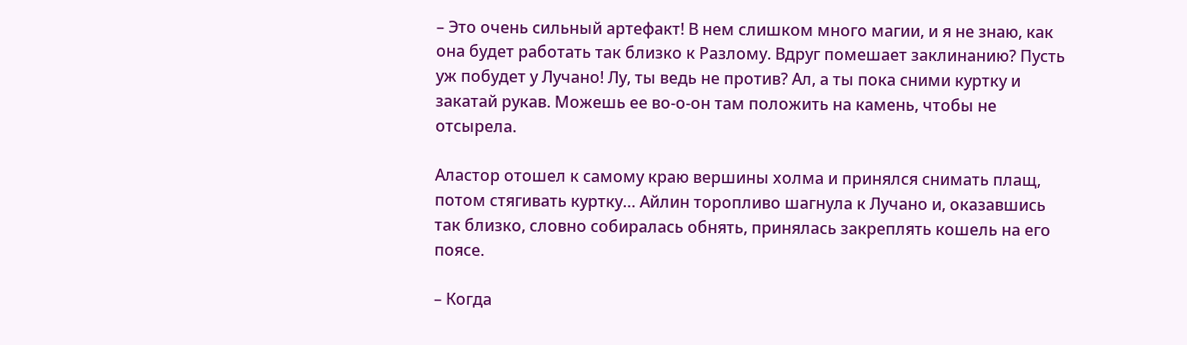– Это очень сильный артефакт! В нем слишком много магии, и я не знаю, как она будет работать так близко к Разлому. Вдруг помешает заклинанию? Пусть уж побудет у Лучано! Лу, ты ведь не против? Ал, а ты пока сними куртку и закатай рукав. Можешь ее во-о-он там положить на камень, чтобы не отсырела.

Аластор отошел к самому краю вершины холма и принялся снимать плащ, потом стягивать куртку… Айлин торопливо шагнула к Лучано и, оказавшись так близко, словно собиралась обнять, принялась закреплять кошель на его поясе.

– Когда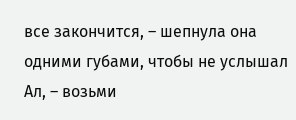все закончится, – шепнула она одними губами, чтобы не услышал Ал, – возьми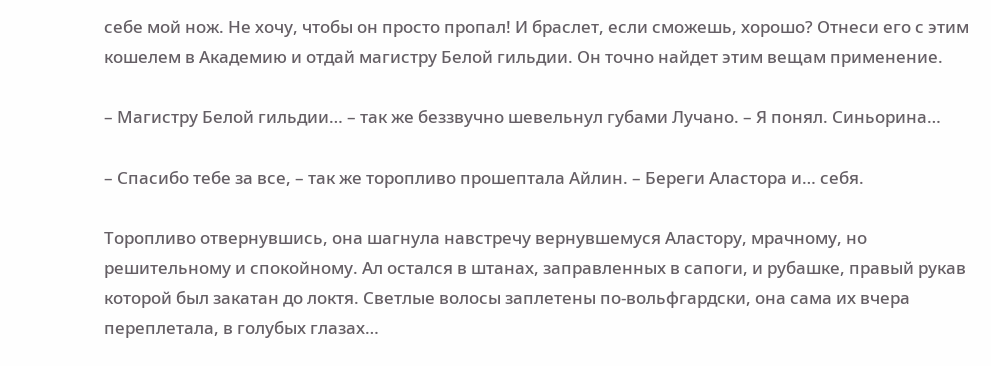себе мой нож. Не хочу, чтобы он просто пропал! И браслет, если сможешь, хорошо? Отнеси его с этим кошелем в Академию и отдай магистру Белой гильдии. Он точно найдет этим вещам применение.

– Магистру Белой гильдии… – так же беззвучно шевельнул губами Лучано. – Я понял. Синьорина…

– Спасибо тебе за все, – так же торопливо прошептала Айлин. – Береги Аластора и… себя.

Торопливо отвернувшись, она шагнула навстречу вернувшемуся Аластору, мрачному, но решительному и спокойному. Ал остался в штанах, заправленных в сапоги, и рубашке, правый рукав которой был закатан до локтя. Светлые волосы заплетены по-вольфгардски, она сама их вчера переплетала, в голубых глазах…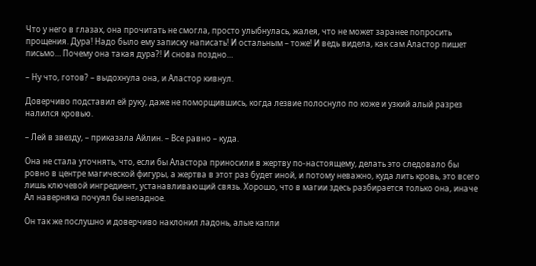Что у него в глазах, она прочитать не смогла, просто улыбнулась, жалея, что не может заранее попросить прощения. Дура! Надо было ему записку написать! И остальным – тоже! И ведь видела, как сам Аластор пишет письмо… Почему она такая дура?! И снова поздно…

– Ну что, готов? – выдохнула она, и Аластор кивнул.

Доверчиво подставил ей руку, даже не поморщившись, когда лезвие полоснуло по коже и узкий алый разрез налился кровью.

– Лей в звезду, – приказала Айлин. – Все равно – куда.

Она не стала уточнять, что, если бы Аластора приносили в жертву по-настоящему, делать это следовало бы ровно в центре магической фигуры, а жертва в этот раз будет иной, и потому неважно, куда лить кровь, это всего лишь ключевой ингредиент, устанавливающий связь. Хорошо, что в магии здесь разбирается только она, иначе Ал наверняка почуял бы неладное.

Он так же послушно и доверчиво наклонил ладонь, алые капли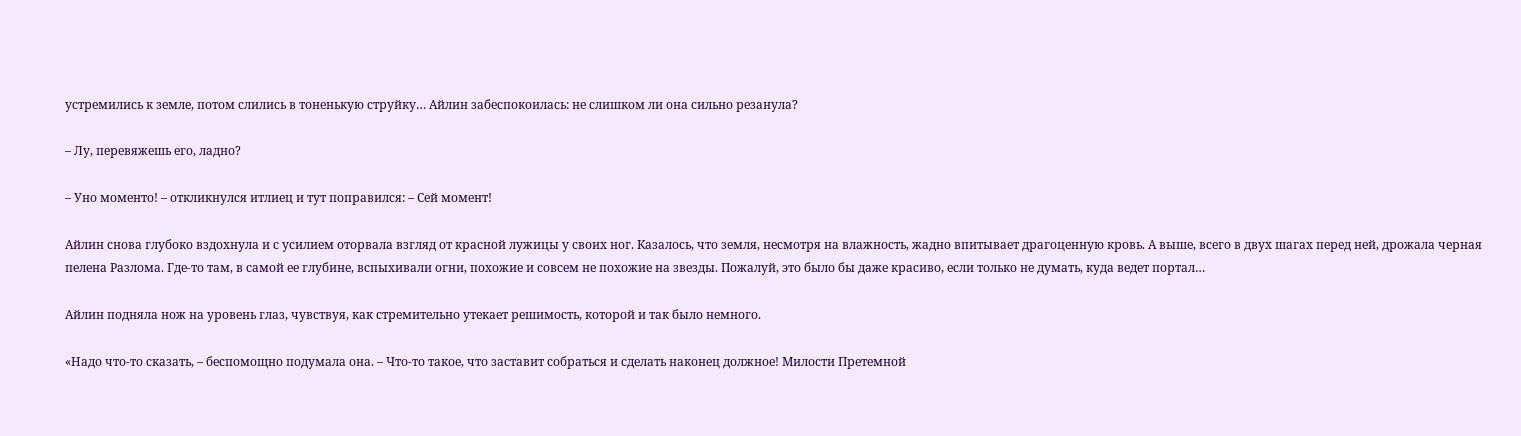устремились к земле, потом слились в тоненькую струйку… Айлин забеспокоилась: не слишком ли она сильно резанула?

– Лу, перевяжешь его, ладно?

– Уно моменто! – откликнулся итлиец и тут поправился: – Сей момент!

Айлин снова глубоко вздохнула и с усилием оторвала взгляд от красной лужицы у своих ног. Казалось, что земля, несмотря на влажность, жадно впитывает драгоценную кровь. А выше, всего в двух шагах перед ней, дрожала черная пелена Разлома. Где-то там, в самой ее глубине, вспыхивали огни, похожие и совсем не похожие на звезды. Пожалуй, это было бы даже красиво, если только не думать, куда ведет портал…

Айлин подняла нож на уровень глаз, чувствуя, как стремительно утекает решимость, которой и так было немного.

«Надо что-то сказать, – беспомощно подумала она. – Что-то такое, что заставит собраться и сделать наконец должное! Милости Претемной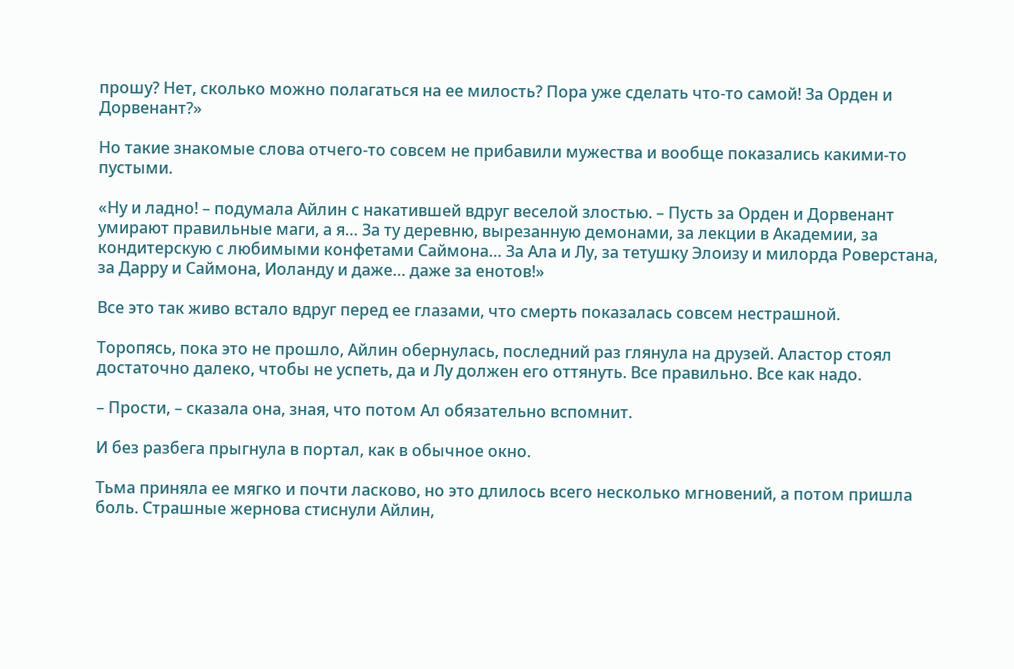прошу? Нет, сколько можно полагаться на ее милость? Пора уже сделать что-то самой! За Орден и Дорвенант?»

Но такие знакомые слова отчего-то совсем не прибавили мужества и вообще показались какими-то пустыми.

«Ну и ладно! – подумала Айлин с накатившей вдруг веселой злостью. – Пусть за Орден и Дорвенант умирают правильные маги, а я… За ту деревню, вырезанную демонами, за лекции в Академии, за кондитерскую с любимыми конфетами Саймона… За Ала и Лу, за тетушку Элоизу и милорда Роверстана, за Дарру и Саймона, Иоланду и даже… даже за енотов!»

Все это так живо встало вдруг перед ее глазами, что смерть показалась совсем нестрашной.

Торопясь, пока это не прошло, Айлин обернулась, последний раз глянула на друзей. Аластор стоял достаточно далеко, чтобы не успеть, да и Лу должен его оттянуть. Все правильно. Все как надо.

– Прости, – сказала она, зная, что потом Ал обязательно вспомнит.

И без разбега прыгнула в портал, как в обычное окно.

Тьма приняла ее мягко и почти ласково, но это длилось всего несколько мгновений, а потом пришла боль. Страшные жернова стиснули Айлин,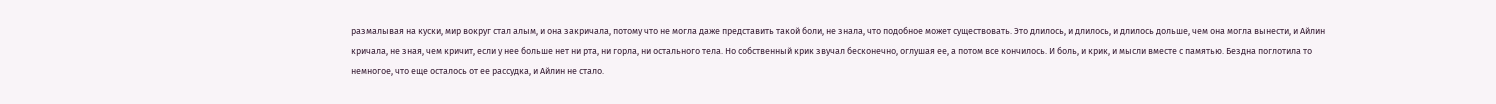размалывая на куски, мир вокруг стал алым, и она закричала, потому что не могла даже представить такой боли, не знала, что подобное может существовать. Это длилось, и длилось, и длилось дольше, чем она могла вынести, и Айлин кричала, не зная, чем кричит, если у нее больше нет ни рта, ни горла, ни остального тела. Но собственный крик звучал бесконечно, оглушая ее, а потом все кончилось. И боль, и крик, и мысли вместе с памятью. Бездна поглотила то немногое, что еще осталось от ее рассудка, и Айлин не стало.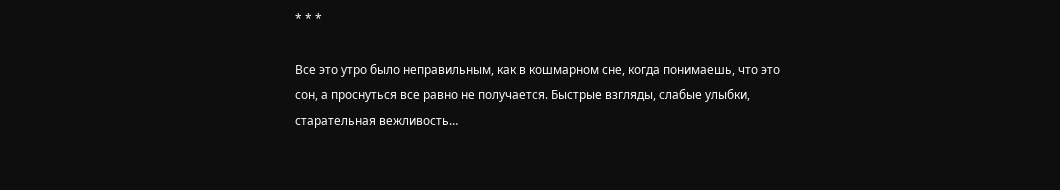* * *

Все это утро было неправильным, как в кошмарном сне, когда понимаешь, что это сон, а проснуться все равно не получается. Быстрые взгляды, слабые улыбки, старательная вежливость…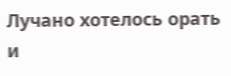Лучано хотелось орать и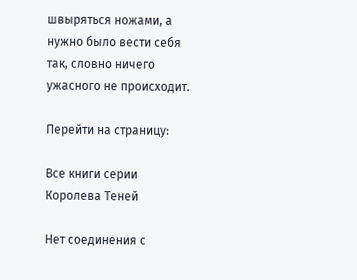швыряться ножами, а нужно было вести себя так, словно ничего ужасного не происходит.

Перейти на страницу:

Все книги серии Королева Теней

Нет соединения с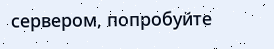сервером, попробуйте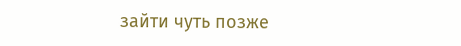зайти чуть позже